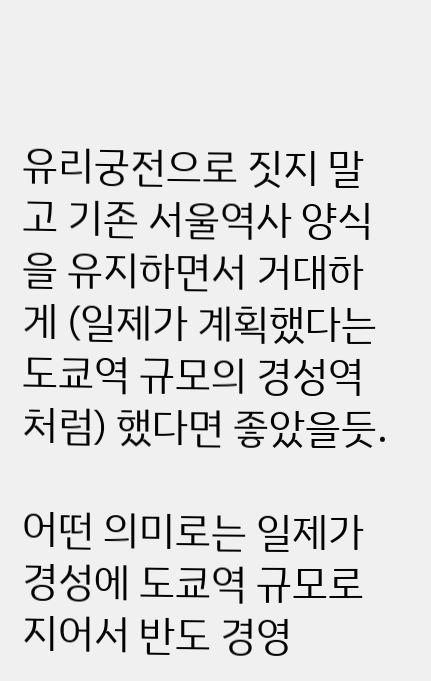유리궁전으로 짓지 말고 기존 서울역사 양식을 유지하면서 거대하게 (일제가 계획했다는 도쿄역 규모의 경성역처럼) 했다면 좋았을듯.

어떤 의미로는 일제가 경성에 도쿄역 규모로 지어서 반도 경영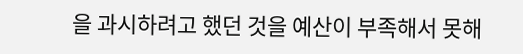을 과시하려고 했던 것을 예산이 부족해서 못해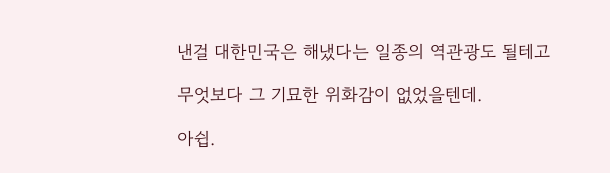낸걸 대한민국은 해냈다는 일종의 역관광도 될테고

무엇보다 그 기묘한 위화감이 없었을텐데.

아쉽.